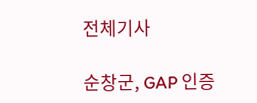전체기사

순창군, GAP 인증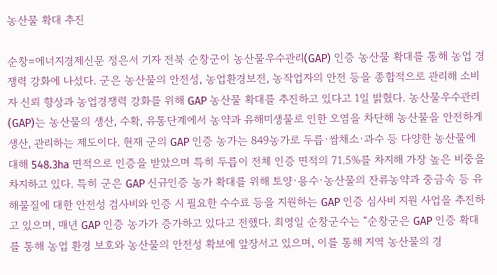농산물 확대 추진

순창=에너지경제신문 정은서 기자 전북 순창군이 농산물우수관리(GAP) 인증 농산물 확대를 통해 농업 경쟁력 강화에 나섰다. 군은 농산물의 안전성, 농업환경보전, 농작업자의 안전 등을 종합적으로 관리해 소비자 신뢰 향상과 농업경쟁력 강화를 위해 GAP 농산물 확대를 추진하고 있다고 1일 밝혔다. 농산물우수관리(GAP)는 농산물의 생산, 수확, 유통단계에서 농약과 유해미생물로 인한 오염을 차단해 농산물을 안전하게 생산, 관리하는 제도이다. 현재 군의 GAP 인증 농가는 849농가로 두릅·쌈채소·과수 등 다양한 농산물에 대해 548.3ha 면적으로 인증을 받았으며 특히 두릅이 전체 인증 면적의 71.5%를 차지해 가장 높은 비중을 차지하고 있다. 특히 군은 GAP 신규인증 농가 확대를 위해 토양·용수·농산물의 잔류농약과 중금속 등 유해물질에 대한 안전성 검사비와 인증 시 필요한 수수료 등을 지원하는 GAP 인증 심사비 지원 사업을 추진하고 있으며, 매년 GAP 인증 농가가 증가하고 있다고 전했다. 최영일 순창군수는 “순창군은 GAP 인증 확대를 통해 농업 환경 보호와 농산물의 안전성 확보에 앞장서고 있으며, 이를 통해 지역 농산물의 경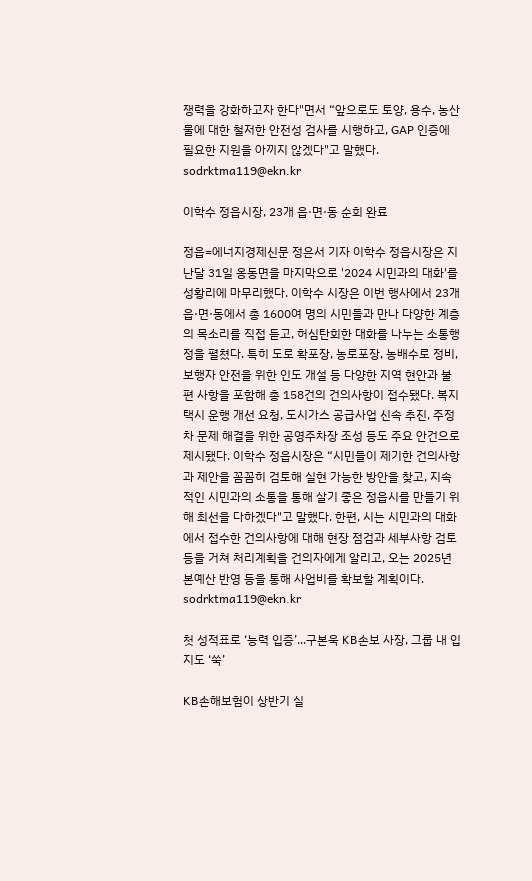쟁력을 강화하고자 한다"면서 “앞으로도 토양, 용수, 농산물에 대한 철저한 안전성 검사를 시행하고, GAP 인증에 필요한 지원을 아끼지 않겠다"고 말했다. sodrktma119@ekn.kr

이학수 정읍시장, 23개 읍·면·동 순회 완료

정읍=에너지경제신문 정은서 기자 이학수 정읍시장은 지난달 31일 옹동면을 마지막으로 '2024 시민과의 대화'를 성황리에 마무리했다. 이학수 시장은 이번 행사에서 23개 읍·면·동에서 총 1600여 명의 시민들과 만나 다양한 계층의 목소리를 직접 듣고, 허심탄회한 대화를 나누는 소통행정을 펼쳤다. 특히 도로 확포장, 농로포장, 농배수로 정비, 보행자 안전을 위한 인도 개설 등 다양한 지역 현안과 불편 사항을 포함해 총 158건의 건의사항이 접수됐다. 복지택시 운행 개선 요청, 도시가스 공급사업 신속 추진, 주정차 문제 해결을 위한 공영주차장 조성 등도 주요 안건으로 제시됐다. 이학수 정읍시장은 “시민들이 제기한 건의사항과 제안을 꼼꼼히 검토해 실현 가능한 방안을 찾고, 지속적인 시민과의 소통을 통해 살기 좋은 정읍시를 만들기 위해 최선을 다하겠다"고 말했다. 한편, 시는 시민과의 대화에서 접수한 건의사항에 대해 현장 점검과 세부사항 검토 등을 거쳐 처리계획을 건의자에게 알리고, 오는 2025년 본예산 반영 등을 통해 사업비를 확보할 계획이다. sodrktma119@ekn.kr

첫 성적표로 ‘능력 입증’...구본욱 KB손보 사장, 그룹 내 입지도 ‘쑥’

KB손해보험이 상반기 실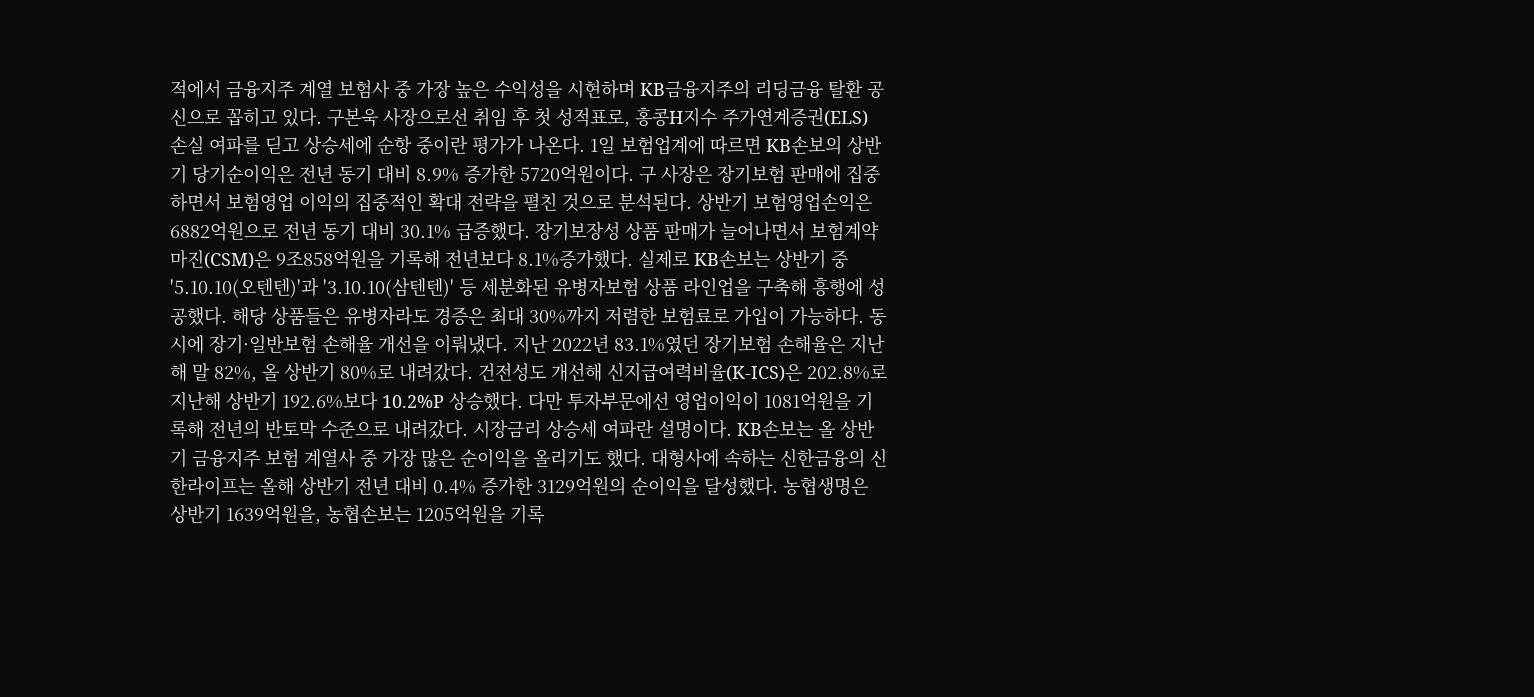적에서 금융지주 계열 보험사 중 가장 높은 수익성을 시현하며 KB금융지주의 리딩금융 탈환 공신으로 꼽히고 있다. 구본욱 사장으로선 취임 후 첫 성적표로, 홍콩H지수 주가연계증권(ELS) 손실 여파를 딛고 상승세에 순항 중이란 평가가 나온다. 1일 보험업계에 따르면 KB손보의 상반기 당기순이익은 전년 동기 대비 8.9% 증가한 5720억원이다. 구 사장은 장기보험 판매에 집중하면서 보험영업 이익의 집중적인 확대 전략을 펼친 것으로 분석된다. 상반기 보험영업손익은 6882억원으로 전년 동기 대비 30.1% 급증했다. 장기보장성 상품 판매가 늘어나면서 보험계약마진(CSM)은 9조858억원을 기록해 전년보다 8.1%증가했다. 실제로 KB손보는 상반기 중 '5.10.10(오텐텐)'과 '3.10.10(삼텐텐)' 등 세분화된 유병자보험 상품 라인업을 구축해 흥행에 성공했다. 해당 상품들은 유병자라도 경증은 최대 30%까지 저렴한 보험료로 가입이 가능하다. 동시에 장기·일반보험 손해율 개선을 이뤄냈다. 지난 2022년 83.1%였던 장기보험 손해율은 지난해 말 82%, 올 상반기 80%로 내려갔다. 건전성도 개선해 신지급여력비율(K-ICS)은 202.8%로 지난해 상반기 192.6%보다 10.2%P 상승했다. 다만 투자부문에선 영업이익이 1081억원을 기록해 전년의 반토막 수준으로 내려갔다. 시장금리 상승세 여파란 설명이다. KB손보는 올 상반기 금융지주 보험 계열사 중 가장 많은 순이익을 올리기도 했다. 대형사에 속하는 신한금융의 신한라이프는 올해 상반기 전년 대비 0.4% 증가한 3129억원의 순이익을 달성했다. 농협생명은 상반기 1639억원을, 농협손보는 1205억원을 기록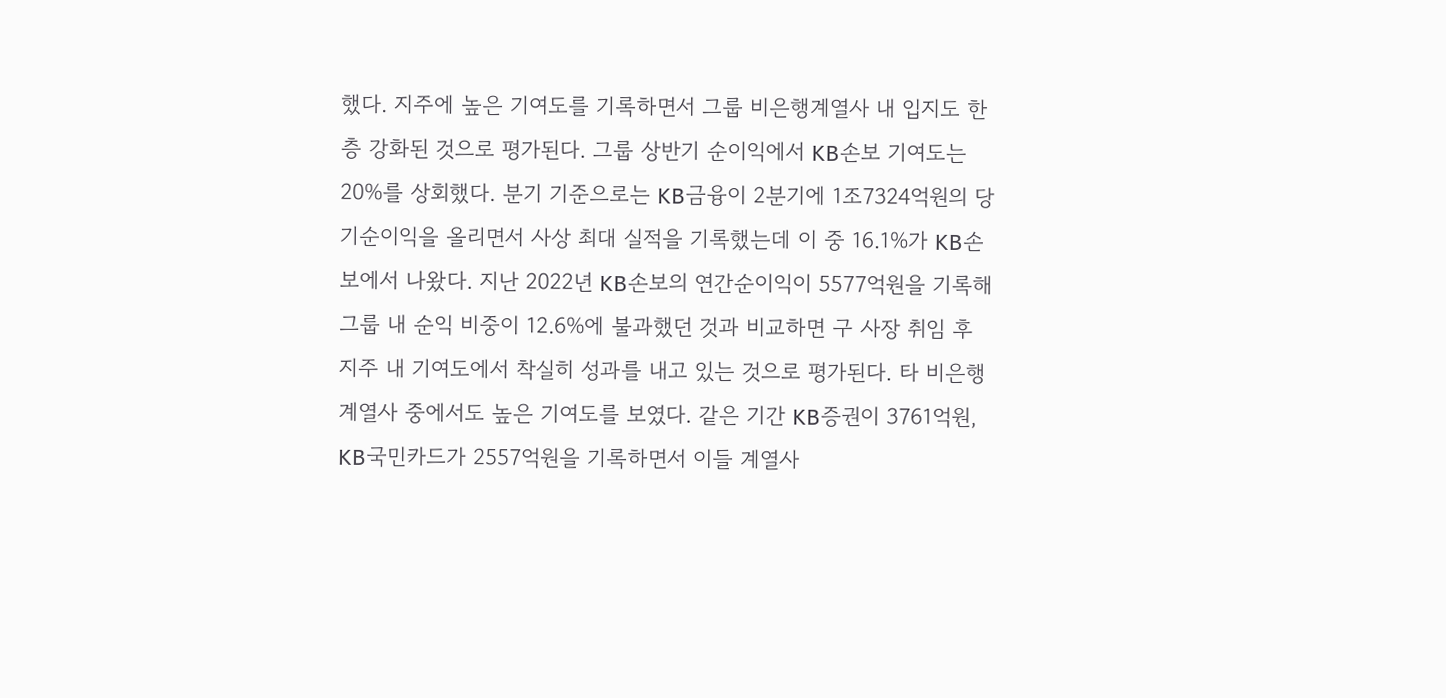했다. 지주에 높은 기여도를 기록하면서 그룹 비은행계열사 내 입지도 한층 강화된 것으로 평가된다. 그룹 상반기 순이익에서 KB손보 기여도는 20%를 상회했다. 분기 기준으로는 KB금융이 2분기에 1조7324억원의 당기순이익을 올리면서 사상 최대 실적을 기록했는데 이 중 16.1%가 KB손보에서 나왔다. 지난 2022년 KB손보의 연간순이익이 5577억원을 기록해 그룹 내 순익 비중이 12.6%에 불과했던 것과 비교하면 구 사장 취임 후 지주 내 기여도에서 착실히 성과를 내고 있는 것으로 평가된다. 타 비은행 계열사 중에서도 높은 기여도를 보였다. 같은 기간 KB증권이 3761억원, KB국민카드가 2557억원을 기록하면서 이들 계열사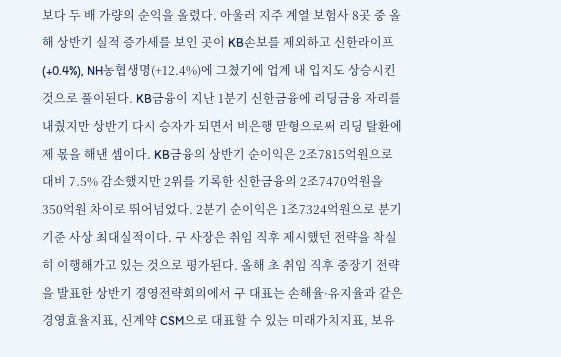보다 두 배 가량의 순익을 올렸다. 아울러 지주 계열 보험사 8곳 중 올해 상반기 실적 증가세를 보인 곳이 KB손보를 제외하고 신한라이프(+0.4%), NH농협생명(+12.4%)에 그쳤기에 업계 내 입지도 상승시킨 것으로 풀이된다. KB금융이 지난 1분기 신한금융에 리딩금융 자리를 내줬지만 상반기 다시 승자가 되면서 비은행 맏형으로써 리딩 탈환에 제 몫을 해낸 셈이다. KB금융의 상반기 순이익은 2조7815억원으로 대비 7.5% 감소했지만 2위를 기록한 신한금융의 2조7470억원을 350억원 차이로 뛰어넘었다. 2분기 순이익은 1조7324억원으로 분기 기준 사상 최대실적이다. 구 사장은 취임 직후 제시했던 전략을 착실히 이행해가고 있는 것으로 평가된다. 올해 초 취임 직후 중장기 전략을 발표한 상반기 경영전략회의에서 구 대표는 손해율·유지율과 같은 경영효율지표, 신계약 CSM으로 대표할 수 있는 미래가치지표, 보유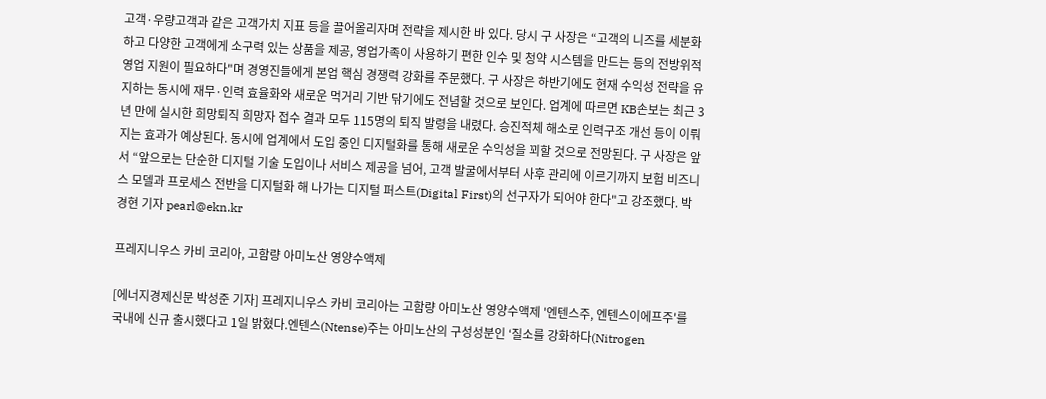고객·우량고객과 같은 고객가치 지표 등을 끌어올리자며 전략을 제시한 바 있다. 당시 구 사장은 “고객의 니즈를 세분화 하고 다양한 고객에게 소구력 있는 상품을 제공, 영업가족이 사용하기 편한 인수 및 청약 시스템을 만드는 등의 전방위적 영업 지원이 필요하다"며 경영진들에게 본업 핵심 경쟁력 강화를 주문했다. 구 사장은 하반기에도 현재 수익성 전략을 유지하는 동시에 재무·인력 효율화와 새로운 먹거리 기반 닦기에도 전념할 것으로 보인다. 업계에 따르면 KB손보는 최근 3년 만에 실시한 희망퇴직 희망자 접수 결과 모두 115명의 퇴직 발령을 내렸다. 승진적체 해소로 인력구조 개선 등이 이뤄지는 효과가 예상된다. 동시에 업계에서 도입 중인 디지털화를 통해 새로운 수익성을 꾀할 것으로 전망된다. 구 사장은 앞서 “앞으로는 단순한 디지털 기술 도입이나 서비스 제공을 넘어, 고객 발굴에서부터 사후 관리에 이르기까지 보험 비즈니스 모델과 프로세스 전반을 디지털화 해 나가는 디지털 퍼스트(Digital First)의 선구자가 되어야 한다"고 강조했다. 박경현 기자 pearl@ekn.kr

프레지니우스 카비 코리아, 고함량 아미노산 영양수액제

[에너지경제신문 박성준 기자] 프레지니우스 카비 코리아는 고함량 아미노산 영양수액제 '엔텐스주, 엔텐스이에프주'를 국내에 신규 출시했다고 1일 밝혔다.엔텐스(Ntense)주는 아미노산의 구성성분인 ‘질소를 강화하다(Nitrogen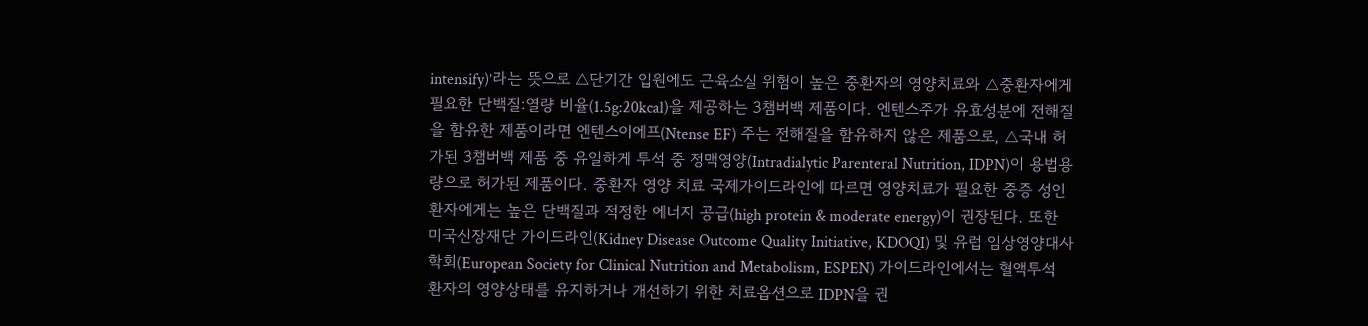intensify)’라는 뜻으로 △단기간 입원에도 근육소실 위험이 높은 중환자의 영양치료와 △중환자에게 필요한 단백질:열량 비율(1.5g:20kcal)을 제공하는 3챔버백 제품이다. 엔텐스주가 유효성분에 전해질을 함유한 제품이라면 엔텐스이에프(Ntense EF) 주는 전해질을 함유하지 않은 제품으로, △국내 허가된 3챔버백 제품 중 유일하게 투석 중 정맥영양(Intradialytic Parenteral Nutrition, IDPN)이 용법용량으로 허가된 제품이다. 중환자 영양 치료 국제가이드라인에 따르면 영양치료가 필요한 중증 성인 환자에게는 높은 단백질과 적정한 에너지 공급(high protein & moderate energy)이 권장된다. 또한 미국신장재단 가이드라인(Kidney Disease Outcome Quality Initiative, KDOQI) 및 유럽 임상영양대사학회(European Society for Clinical Nutrition and Metabolism, ESPEN) 가이드라인에서는 혈액투석 환자의 영양상태를 유지하거나 개선하기 위한 치료옵션으로 IDPN을 권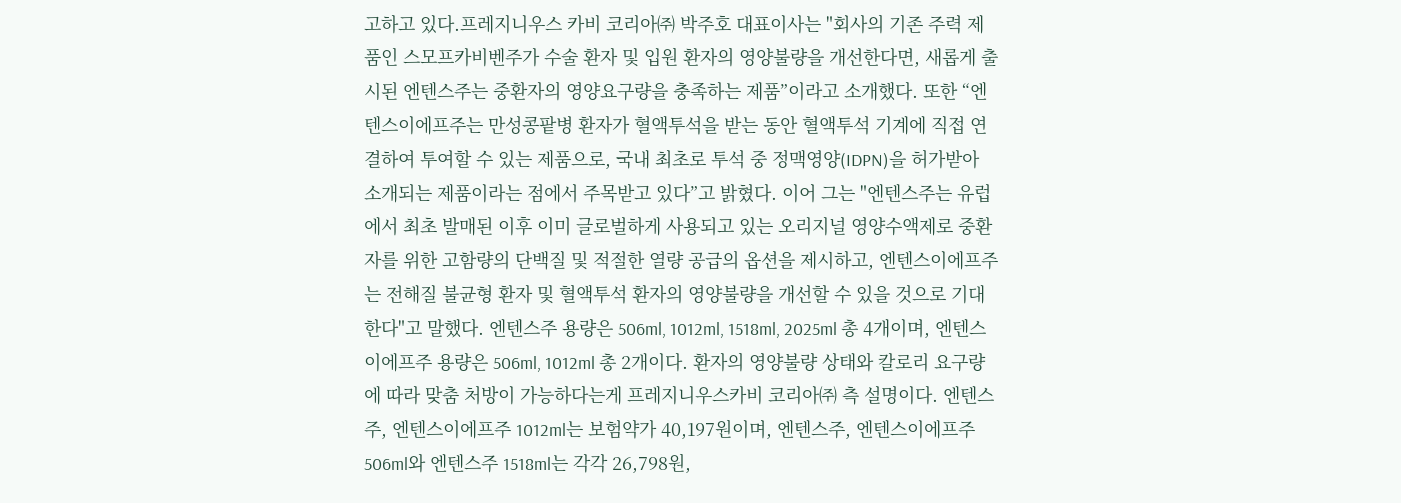고하고 있다.프레지니우스 카비 코리아㈜ 박주호 대표이사는 "회사의 기존 주력 제품인 스모프카비벤주가 수술 환자 및 입원 환자의 영양불량을 개선한다면, 새롭게 출시된 엔텐스주는 중환자의 영양요구량을 충족하는 제품”이라고 소개했다. 또한 “엔텐스이에프주는 만성콩팥병 환자가 혈액투석을 받는 동안 혈액투석 기계에 직접 연결하여 투여할 수 있는 제품으로, 국내 최초로 투석 중 정맥영양(IDPN)을 허가받아 소개되는 제품이라는 점에서 주목받고 있다”고 밝혔다. 이어 그는 "엔텐스주는 유럽에서 최초 발매된 이후 이미 글로벌하게 사용되고 있는 오리지널 영양수액제로 중환자를 위한 고함량의 단백질 및 적절한 열량 공급의 옵션을 제시하고, 엔텐스이에프주는 전해질 불균형 환자 및 혈액투석 환자의 영양불량을 개선할 수 있을 것으로 기대한다"고 말했다. 엔텐스주 용량은 506ml, 1012ml, 1518ml, 2025ml 총 4개이며, 엔텐스이에프주 용량은 506ml, 1012ml 총 2개이다. 환자의 영양불량 상태와 칼로리 요구량에 따라 맞춤 처방이 가능하다는게 프레지니우스카비 코리아㈜ 측 설명이다. 엔텐스주, 엔텐스이에프주 1012ml는 보험약가 40,197원이며, 엔텐스주, 엔텐스이에프주 506ml와 엔텐스주 1518ml는 각각 26,798원,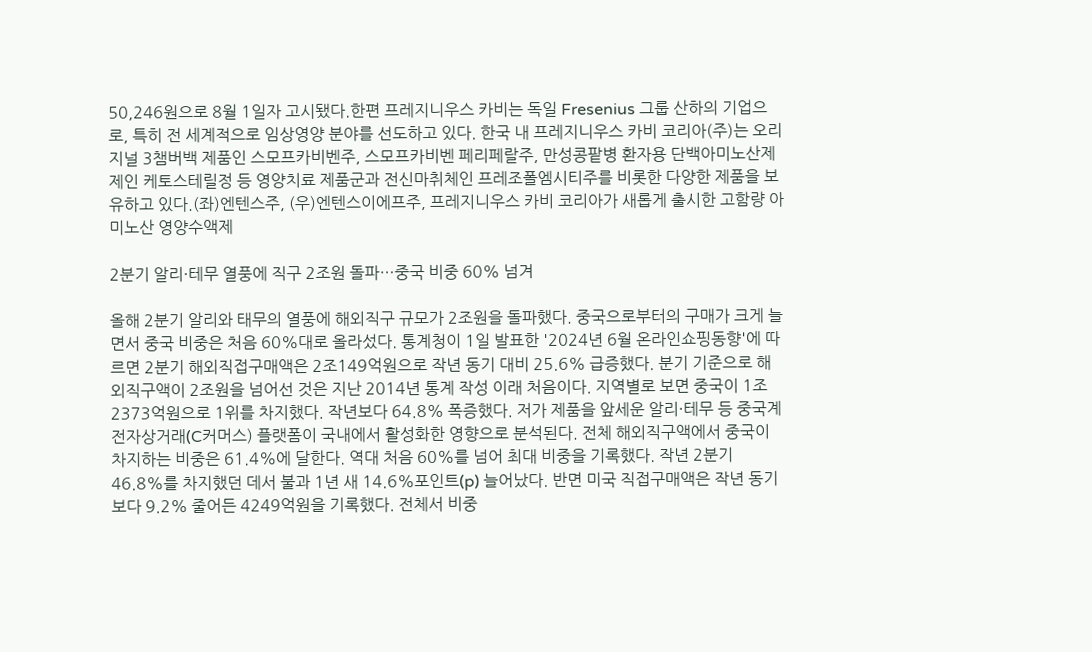50,246원으로 8월 1일자 고시됐다.한편 프레지니우스 카비는 독일 Fresenius 그룹 산하의 기업으로, 특히 전 세계적으로 임상영양 분야를 선도하고 있다. 한국 내 프레지니우스 카비 코리아(주)는 오리지널 3챔버백 제품인 스모프카비벤주, 스모프카비벤 페리페랄주, 만성콩팥병 환자용 단백아미노산제제인 케토스테릴정 등 영양치료 제품군과 전신마취체인 프레조폴엠시티주를 비롯한 다양한 제품을 보유하고 있다.(좌)엔텐스주, (우)엔텐스이에프주, 프레지니우스 카비 코리아가 새롭게 출시한 고함량 아미노산 영양수액제

2분기 알리·테무 열풍에 직구 2조원 돌파…중국 비중 60% 넘겨

올해 2분기 알리와 태무의 열풍에 해외직구 규모가 2조원을 돌파했다. 중국으로부터의 구매가 크게 늘면서 중국 비중은 처음 60%대로 올라섰다. 통계청이 1일 발표한 '2024년 6월 온라인쇼핑동향'에 따르면 2분기 해외직접구매액은 2조149억원으로 작년 동기 대비 25.6% 급증했다. 분기 기준으로 해외직구액이 2조원을 넘어선 것은 지난 2014년 통계 작성 이래 처음이다. 지역별로 보면 중국이 1조2373억원으로 1위를 차지했다. 작년보다 64.8% 폭증했다. 저가 제품을 앞세운 알리·테무 등 중국계 전자상거래(C커머스) 플랫폼이 국내에서 활성화한 영향으로 분석된다. 전체 해외직구액에서 중국이 차지하는 비중은 61.4%에 달한다. 역대 처음 60%를 넘어 최대 비중을 기록했다. 작년 2분기 46.8%를 차지했던 데서 불과 1년 새 14.6%포인트(p) 늘어났다. 반면 미국 직접구매액은 작년 동기보다 9.2% 줄어든 4249억원을 기록했다. 전체서 비중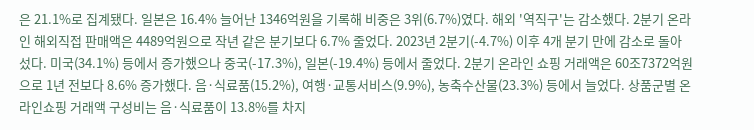은 21.1%로 집계됐다. 일본은 16.4% 늘어난 1346억원을 기록해 비중은 3위(6.7%)였다. 해외 '역직구'는 감소했다. 2분기 온라인 해외직접 판매액은 4489억원으로 작년 같은 분기보다 6.7% 줄었다. 2023년 2분기(-4.7%) 이후 4개 분기 만에 감소로 돌아섰다. 미국(34.1%) 등에서 증가했으나 중국(-17.3%), 일본(-19.4%) 등에서 줄었다. 2분기 온라인 쇼핑 거래액은 60조7372억원으로 1년 전보다 8.6% 증가했다. 음·식료품(15.2%), 여행·교통서비스(9.9%), 농축수산물(23.3%) 등에서 늘었다. 상품군별 온라인쇼핑 거래액 구성비는 음·식료품이 13.8%를 차지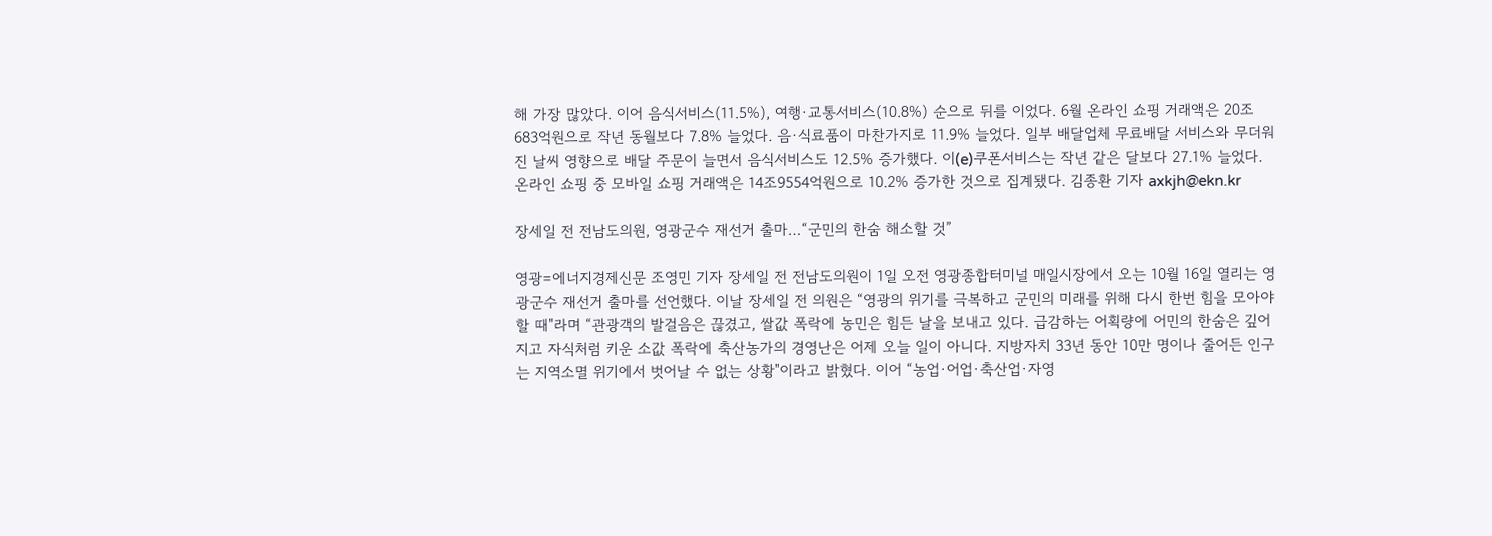해 가장 많았다. 이어 음식서비스(11.5%), 여행·교통서비스(10.8%) 순으로 뒤를 이었다. 6월 온라인 쇼핑 거래액은 20조683억원으로 작년 동월보다 7.8% 늘었다. 음·식료품이 마찬가지로 11.9% 늘었다. 일부 배달업체 무료배달 서비스와 무더워진 날씨 영향으로 배달 주문이 늘면서 음식서비스도 12.5% 증가했다. 이(e)쿠폰서비스는 작년 같은 달보다 27.1% 늘었다. 온라인 쇼핑 중 모바일 쇼핑 거래액은 14조9554억원으로 10.2% 증가한 것으로 집계됐다. 김종환 기자 axkjh@ekn.kr

장세일 전 전남도의원, 영광군수 재선거 출마…“군민의 한숨 해소할 것”

영광=에너지경제신문 조영민 기자 장세일 전 전남도의원이 1일 오전 영광종합터미널 매일시장에서 오는 10월 16일 열리는 영광군수 재선거 출마를 선언했다. 이날 장세일 전 의원은 “영광의 위기를 극복하고 군민의 미래를 위해 다시 한번 힘을 모아야 할 때"라며 “관광객의 발걸음은 끊겼고, 쌀값 폭락에 농민은 힘든 날을 보내고 있다. 급감하는 어획량에 어민의 한숨은 깊어지고 자식처럼 키운 소값 폭락에 축산농가의 경영난은 어제 오늘 일이 아니다. 지방자치 33년 동안 10만 명이나 줄어든 인구는 지역소멸 위기에서 벗어날 수 없는 상황"이라고 밝혔다. 이어 “농업·어업·축산업·자영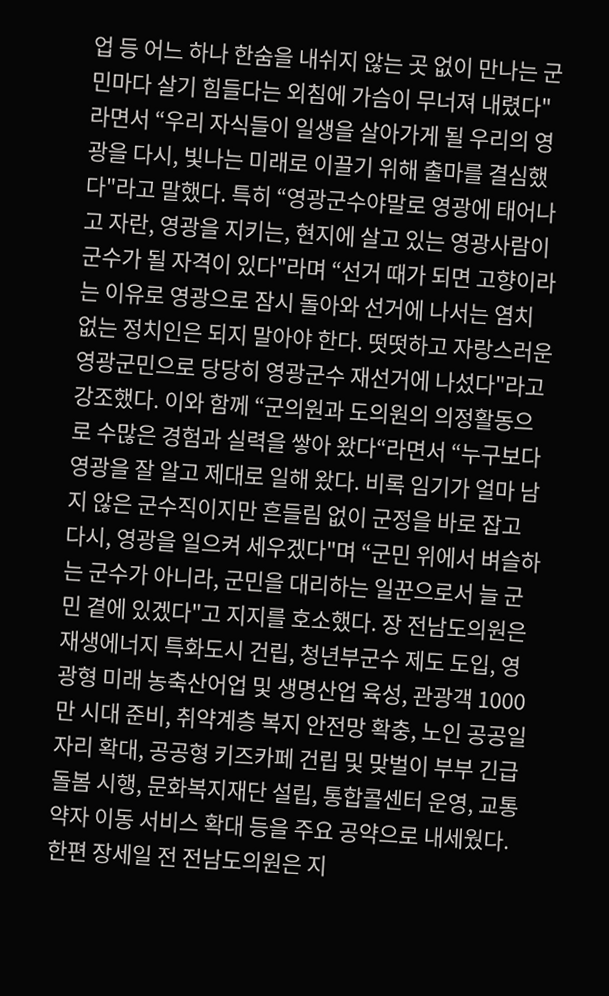업 등 어느 하나 한숨을 내쉬지 않는 곳 없이 만나는 군민마다 살기 힘들다는 외침에 가슴이 무너져 내렸다"라면서 “우리 자식들이 일생을 살아가게 될 우리의 영광을 다시, 빛나는 미래로 이끌기 위해 출마를 결심했다"라고 말했다. 특히 “영광군수야말로 영광에 태어나고 자란, 영광을 지키는, 현지에 살고 있는 영광사람이 군수가 될 자격이 있다"라며 “선거 때가 되면 고향이라는 이유로 영광으로 잠시 돌아와 선거에 나서는 염치 없는 정치인은 되지 말아야 한다. 떳떳하고 자랑스러운 영광군민으로 당당히 영광군수 재선거에 나섰다"라고 강조했다. 이와 함께 “군의원과 도의원의 의정활동으로 수많은 경험과 실력을 쌓아 왔다“라면서 “누구보다 영광을 잘 알고 제대로 일해 왔다. 비록 임기가 얼마 남지 않은 군수직이지만 흔들림 없이 군정을 바로 잡고 다시, 영광을 일으켜 세우겠다"며 “군민 위에서 벼슬하는 군수가 아니라, 군민을 대리하는 일꾼으로서 늘 군민 곁에 있겠다"고 지지를 호소했다. 장 전남도의원은 재생에너지 특화도시 건립, 청년부군수 제도 도입, 영광형 미래 농축산어업 및 생명산업 육성, 관광객 1000만 시대 준비, 취약계층 복지 안전망 확충, 노인 공공일자리 확대, 공공형 키즈카페 건립 및 맞벌이 부부 긴급돌봄 시행, 문화복지재단 설립, 통합콜센터 운영, 교통약자 이동 서비스 확대 등을 주요 공약으로 내세웠다. 한편 장세일 전 전남도의원은 지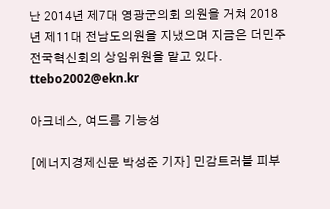난 2014년 제7대 영광군의회 의원을 거쳐 2018년 제11대 전남도의원을 지냈으며 지금은 더민주전국혁신회의 상임위원을 맡고 있다. ttebo2002@ekn.kr

아크네스, 여드름 기능성

[에너지경제신문 박성준 기자] 민감트러블 피부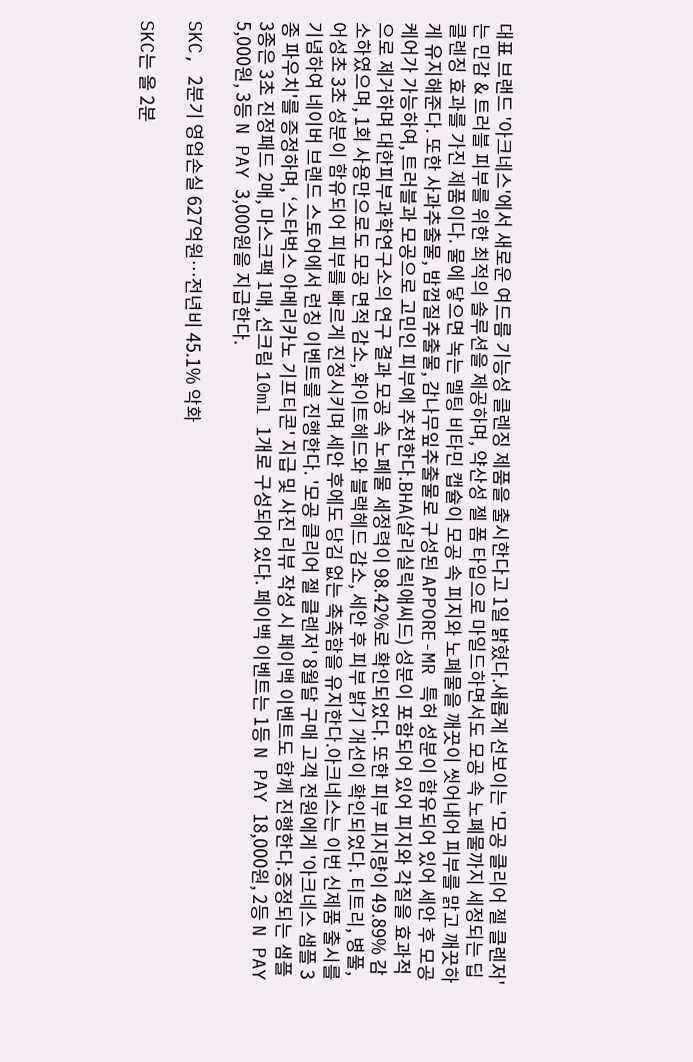대표 브랜드 '아크네스'에서 새로운 여드름 기능성 클렌징 제품을 출시한다고 1일 밝혔다.새롭게 선보이는 '모공 클리어 젤 클렌저'는 민감 & 트러블 피부를 위한 최적의 솔루션을 제공하며, 약산성 젤 폼 타입으로 마일드하면서도 모공 속 노폐물까지 세정되는 딥클렌징 효과를 가진 제품이다. 물에 닿으면 녹는 멜팅 비타민 캡슐이 모공 속 피지와 노폐물을 깨끗이 씻어내어 피부를 맑고 깨끗하게 유지해준다. 또한 사과추출물, 밤껍질추출물, 감나무잎추출물로 구성된 APPORE-MR 특허 성분이 함유되어 있어 세안 후 모공케어가 가능하여, 트러블과 모공으로 고민인 피부에 추천한다.BHA(살리실릭애씨드) 성분이 포함되어 있어 피지와 각질을 효과적으로 제거하며 대한피부과학연구소의 연구 결과 모공 속 노폐물 세정력이 98.42%로 확인되었다. 또한 피부 피지량이 49.89% 감소하였으며, 1회 사용만으로도 모공 면적 감소, 화이트헤드와 블랙헤드 감소, 세안 후 피부 밝기 개선이 확인되었다. 티트리, 병풀, 어성초 3초 성분이 함유되어 피부를 빠르게 진정시키며 세안 후에도 당김 없는 촉촉함을 유지한다.아크네스는 이번 신제품 출시를 기념하여 네이버 브랜드 스토어에서 런칭 이벤트를 진행한다. '모공 클리어 젤 클렌저' 8월달 구매 고객 전원에게 '아크네스 샘플 3종 파우치'를 증정하며, ‘스타벅스 아메리카노 기프티콘' 지급 및 사진 리뷰 작성 시 페이백 이벤트도 함께 진행한다.증정되는 샘플 3종은 3초 진정패드 2매, 마스크팩 1매, 선크림 10ml 1개로 구성되어 있다. 페이백 이벤트는 1등 N PAY 18,000원, 2등 N PAY 5,000원, 3등 N PAY 3,000원을 지급한다.

SKC, 2분기 영업손실 627억원…전년비 45.1% 악화

SKC는 올 2분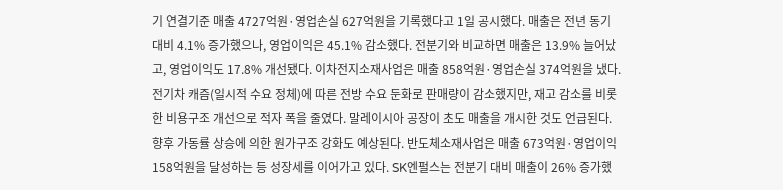기 연결기준 매출 4727억원·영업손실 627억원을 기록했다고 1일 공시했다. 매출은 전년 동기 대비 4.1% 증가했으나, 영업이익은 45.1% 감소했다. 전분기와 비교하면 매출은 13.9% 늘어났고, 영업이익도 17.8% 개선됐다. 이차전지소재사업은 매출 858억원·영업손실 374억원을 냈다. 전기차 캐즘(일시적 수요 정체)에 따른 전방 수요 둔화로 판매량이 감소했지만, 재고 감소를 비롯한 비용구조 개선으로 적자 폭을 줄였다. 말레이시아 공장이 초도 매출을 개시한 것도 언급된다. 향후 가동률 상승에 의한 원가구조 강화도 예상된다. 반도체소재사업은 매출 673억원·영업이익 158억원을 달성하는 등 성장세를 이어가고 있다. SK엔펄스는 전분기 대비 매출이 26% 증가했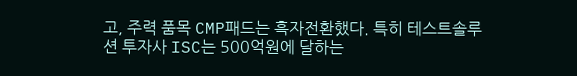고, 주력 품목 CMP패드는 흑자전환했다. 특히 테스트솔루션 투자사 ISC는 500억원에 달하는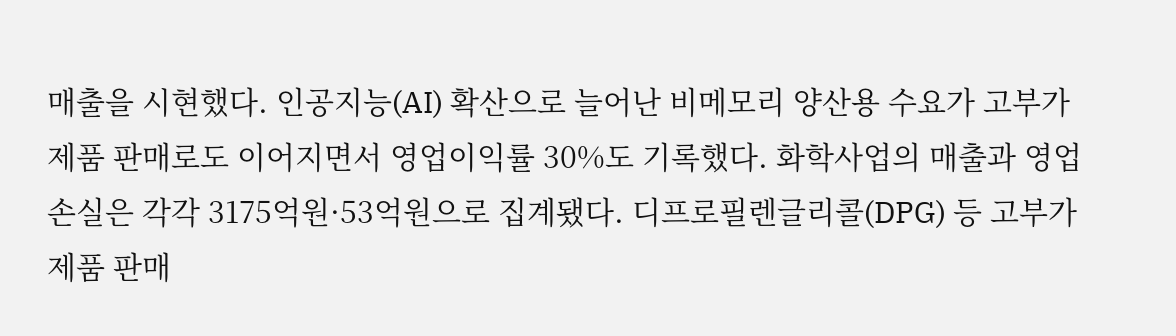매출을 시현했다. 인공지능(AI) 확산으로 늘어난 비메모리 양산용 수요가 고부가 제품 판매로도 이어지면서 영업이익률 30%도 기록했다. 화학사업의 매출과 영업손실은 각각 3175억원·53억원으로 집계됐다. 디프로필렌글리콜(DPG) 등 고부가 제품 판매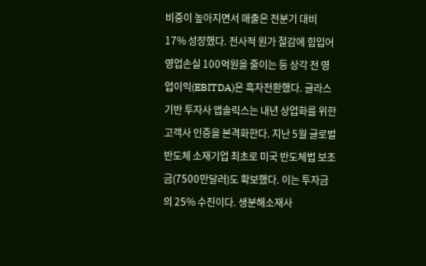비중이 높아지면서 매출은 전분기 대비 17% 성장했다. 전사적 원가 절감에 힘입어 영업손실 100억원을 줄이는 등 상각 전 영업이익(EBITDA)은 흑자전환했다. 글라스기반 투자사 앱솔릭스는 내년 상업화를 위한 고객사 인증을 본격화한다. 지난 5월 글로벌 반도체 소재기업 최초로 미국 반도체법 보조금(7500만달러)도 확보했다. 이는 투자금의 25% 수진이다. 생분해소재사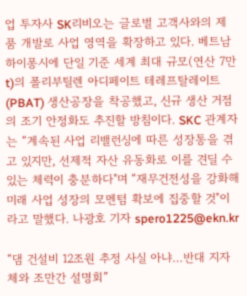업 투자사 SK리비오는 글로벌 고객사와의 제품 개발로 사업 영역을 확장하고 있다. 베트남 하이퐁시에 단일 기준 세계 최대 규모(연산 7만t)의 폴리부틸렌 아디페이트 테레프탈레이트(PBAT) 생산공장을 착공했고, 신규 생산 거점의 조기 안정화도 추진할 방침이다. SKC 관계자는 “계속된 사업 리밸런싱에 따른 성장통을 겪고 있지만, 선제적 자산 유동화로 이를 견딜 수 있는 체력이 충분하다"며 “재무건전성을 강화해 미래 사업 성장의 모멘텀 확보에 집중할 것"이라고 말했다. 나광호 기자 spero1225@ekn.kr

“댐 건설비 12조원 추정 사실 아냐…반대 지자체와 조만간 설명회”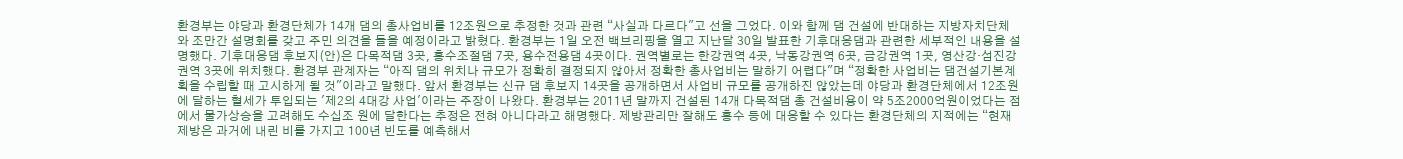환경부는 야당과 환경단체가 14개 댐의 총사업비를 12조원으로 추정한 것과 관련 “사실과 다르다"고 선을 그었다. 이와 함께 댐 건설에 반대하는 지방자치단체와 조만간 설명회를 갖고 주민 의견을 들을 예정이라고 밝혔다. 환경부는 1일 오전 백브리핑을 열고 지난달 30일 발표한 기후대응댐과 관련한 세부적인 내용을 설명했다. 기후대응댐 후보지(안)은 다목적댐 3곳, 홍수조절댐 7곳, 용수전용댐 4곳이다. 권역별로는 한강권역 4곳, 낙동강권역 6곳, 금강권역 1곳, 영산강·섬진강권역 3곳에 위치했다. 환경부 관계자는 “아직 댐의 위치나 규모가 정확히 결정되지 않아서 정확한 총사업비는 말하기 어렵다"며 “정확한 사업비는 댐건설기본계획을 수립할 때 고시하게 될 것"이라고 말했다. 앞서 환경부는 신규 댐 후보지 14곳을 공개하면서 사업비 규모를 공개하진 않았는데 야당과 환경단체에서 12조원에 달하는 혈세가 투입되는 '제2의 4대강 사업'이라는 주장이 나왔다. 환경부는 2011년 말까지 건설된 14개 다목적댐 총 건설비용이 약 5조2000억원이었다는 점에서 물가상승을 고려해도 수십조 원에 달한다는 추정은 전혀 아니다라고 해명했다. 제방관리만 잘해도 홍수 등에 대응할 수 있다는 환경단체의 지적에는 “현재 제방은 과거에 내린 비를 가지고 100년 빈도를 예측해서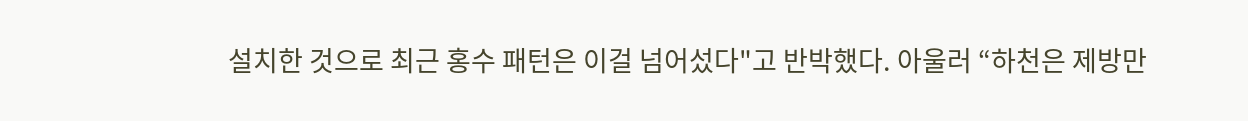설치한 것으로 최근 홍수 패턴은 이걸 넘어섰다"고 반박했다. 아울러 “하천은 제방만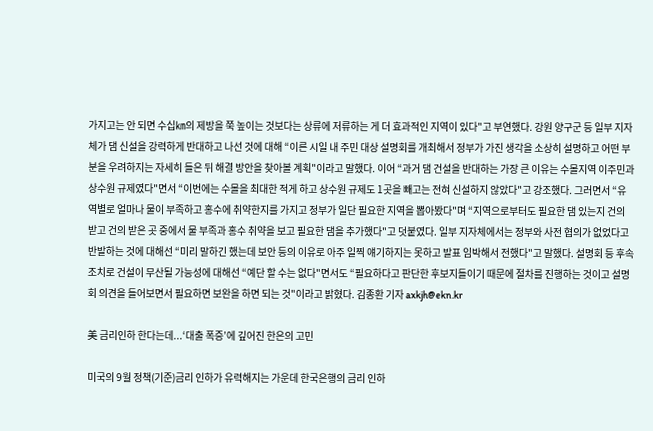가지고는 안 되면 수십㎞의 제방을 쭉 높이는 것보다는 상류에 저류하는 게 더 효과적인 지역이 있다"고 부연했다. 강원 양구군 등 일부 지자체가 댐 신설을 강력하게 반대하고 나선 것에 대해 “이른 시일 내 주민 대상 설명회를 개최해서 정부가 가진 생각을 소상히 설명하고 어떤 부분을 우려하지는 자세히 들은 뒤 해결 방안을 찾아볼 계획"이라고 말했다. 이어 “과거 댐 건설을 반대하는 가장 큰 이유는 수몰지역 이주민과 상수원 규제였다"면서 “이번에는 수몰을 최대한 적게 하고 상수원 규제도 1곳을 빼고는 전혀 신설하지 않았다"고 강조했다. 그러면서 “유역별로 얼마나 물이 부족하고 홍수에 취약한지를 가지고 정부가 일단 필요한 지역을 뽑아봤다"며 “지역으로부터도 필요한 댐 있는지 건의 받고 건의 받은 곳 중에서 물 부족과 홍수 취약을 보고 필요한 댐을 추가했다"고 덧붙였다. 일부 지자체에서는 정부와 사전 협의가 없었다고 반발하는 것에 대해선 “미리 말하긴 했는데 보안 등의 이유로 아주 일찍 얘기하지는 못하고 발표 임박해서 전했다"고 말했다. 설명회 등 후속조치로 건설이 무산될 가능성에 대해선 “예단 할 수는 없다"면서도 “필요하다고 판단한 후보지들이기 때문에 절차를 진행하는 것이고 설명회 의견을 들어보면서 필요하면 보완을 하면 되는 것"이라고 밝혔다. 김종환 기자 axkjh@ekn.kr

美 금리인하 한다는데...‘대출 폭증’에 깊어진 한은의 고민

미국의 9월 정책(기준)금리 인하가 유력해지는 가운데 한국은행의 금리 인하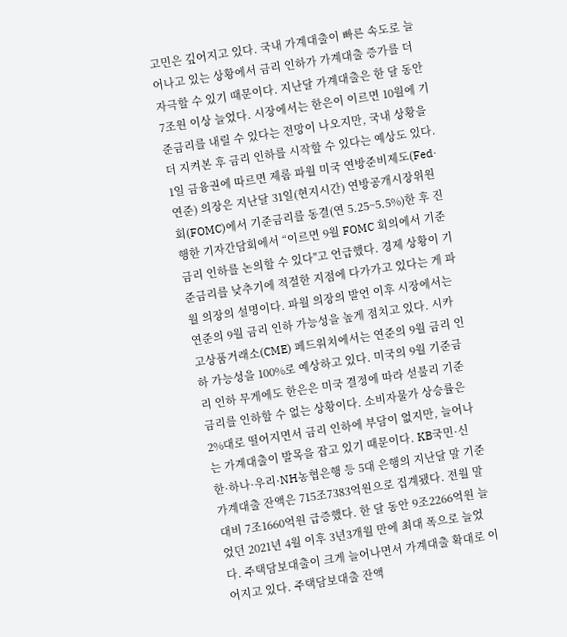고민은 깊어지고 있다. 국내 가계대출이 빠른 속도로 늘어나고 있는 상황에서 금리 인하가 가계대출 증가를 더 자극할 수 있기 때문이다. 지난달 가계대출은 한 달 동안 7조원 이상 늘었다. 시장에서는 한은이 이르면 10월에 기준금리를 내릴 수 있다는 전망이 나오지만, 국내 상황을 더 지켜본 후 금리 인하를 시작할 수 있다는 예상도 있다. 1일 금융권에 따르면 제롬 파월 미국 연방준비제도(Fed·연준) 의장은 지난달 31일(현지시간) 연방공개시장위원회(FOMC)에서 기준금리를 동결(연 5.25~5.5%)한 후 진행한 기자간담회에서 “이르면 9월 FOMC 회의에서 기준금리 인하를 논의할 수 있다"고 언급했다. 경제 상황이 기준금리를 낮추기에 적절한 지점에 다가가고 있다는 게 파월 의장의 설명이다. 파월 의장의 발언 이후 시장에서는 연준의 9월 금리 인하 가능성을 높게 점치고 있다. 시카고상품거래소(CME) 페드워치에서는 연준의 9월 금리 인하 가능성을 100%로 예상하고 있다. 미국의 9월 기준금리 인하 무게에도 한은은 미국 결정에 따라 섣불리 기준금리를 인하할 수 없는 상황이다. 소비자물가 상승률은 2%대로 떨어지면서 금리 인하에 부담이 없지만, 늘어나는 가계대출이 발목을 잡고 있기 때문이다. KB국민·신한·하나·우리·NH농협은행 등 5대 은행의 지난달 말 기준 가계대출 잔액은 715조7383억원으로 집계됐다. 전월 말 대비 7조1660억원 급증했다. 한 달 동안 9조2266억원 늘었던 2021년 4월 이후 3년3개월 만에 최대 폭으로 늘었다. 주택담보대출이 크게 늘어나면서 가계대출 확대로 이어지고 있다. 주택담보대출 잔액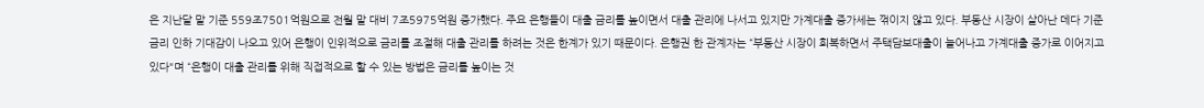은 지난달 말 기준 559조7501억원으로 전월 말 대비 7조5975억원 증가했다. 주요 은행들이 대출 금리를 높이면서 대출 관리에 나서고 있지만 가계대출 증가세는 꺾이지 않고 있다. 부동산 시장이 살아난 데다 기준금리 인하 기대감이 나오고 있어 은행이 인위적으로 금리를 조절해 대출 관리를 하려는 것은 한계가 있기 때문이다. 은행권 한 관계자는 “부동산 시장이 회복하면서 주택담보대출이 늘어나고 가계대출 증가로 이어지고 있다"며 “은행이 대출 관리를 위해 직접적으로 할 수 있는 방법은 금리를 높이는 것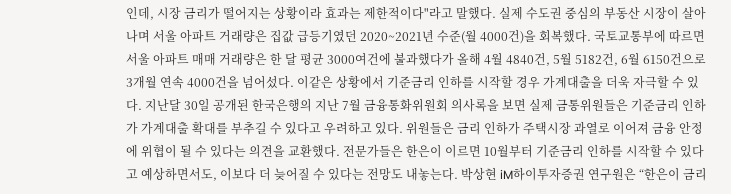인데, 시장 금리가 떨어지는 상황이라 효과는 제한적이다"라고 말했다. 실제 수도권 중심의 부동산 시장이 살아나며 서울 아파트 거래량은 집값 급등기였던 2020~2021년 수준(월 4000건)을 회복했다. 국토교통부에 따르면 서울 아파트 매매 거래량은 한 달 평균 3000여건에 불과했다가 올해 4월 4840건, 5월 5182건, 6월 6150건으로 3개월 연속 4000건을 넘어섰다. 이같은 상황에서 기준금리 인하를 시작할 경우 가계대출을 더욱 자극할 수 있다. 지난달 30일 공개된 한국은행의 지난 7월 금융통화위원회 의사록을 보면 실제 금통위원들은 기준금리 인하가 가계대출 확대를 부추길 수 있다고 우려하고 있다. 위원들은 금리 인하가 주택시장 과열로 이어져 금융 안정에 위협이 될 수 있다는 의견을 교환했다. 전문가들은 한은이 이르면 10월부터 기준금리 인하를 시작할 수 있다고 예상하면서도, 이보다 더 늦어질 수 있다는 전망도 내놓는다. 박상현 iM하이투자증권 연구원은 “한은이 금리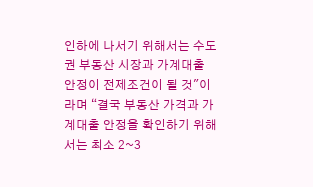인하에 나서기 위해서는 수도권 부동산 시장과 가계대출 안정이 전제조건이 될 것"이라며 “결국 부동산 가격과 가계대출 안정을 확인하기 위해서는 최소 2~3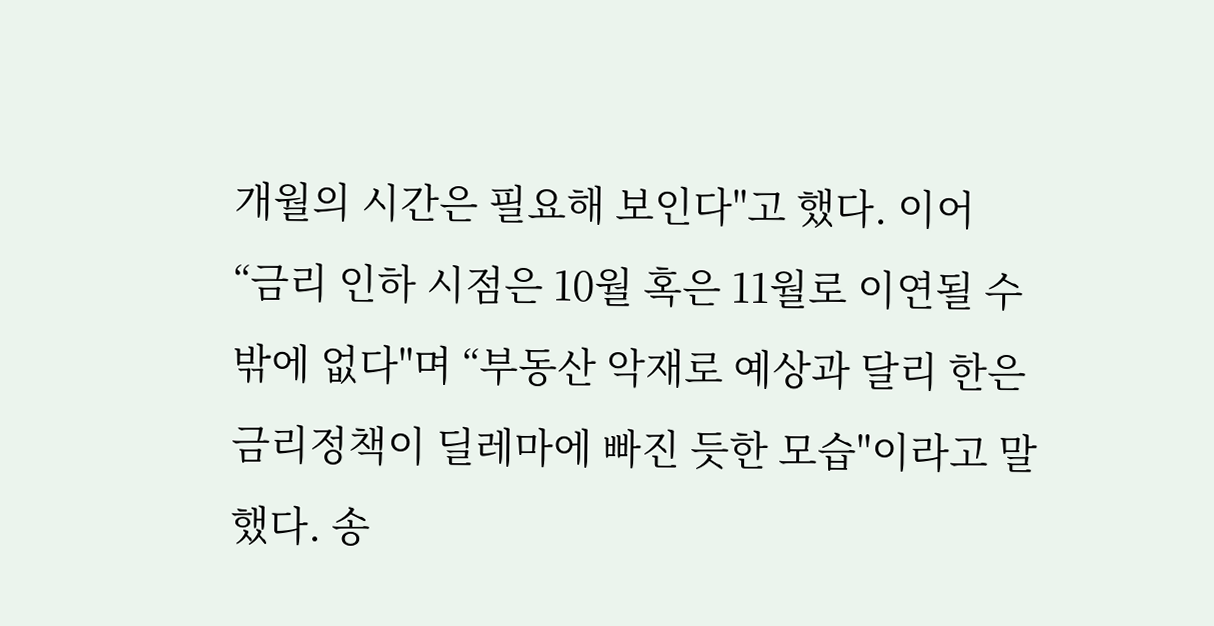개월의 시간은 필요해 보인다"고 했다. 이어 “금리 인하 시점은 10월 혹은 11월로 이연될 수밖에 없다"며 “부동산 악재로 예상과 달리 한은 금리정책이 딜레마에 빠진 듯한 모습"이라고 말했다. 송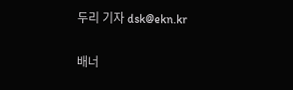두리 기자 dsk@ekn.kr

배너